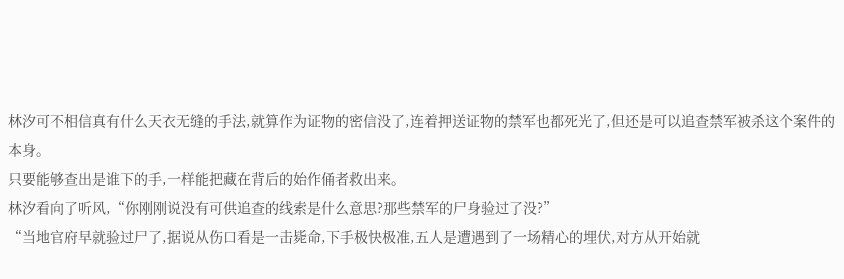林汐可不相信真有什么天衣无缝的手法,就算作为证物的密信没了,连着押送证物的禁军也都死光了,但还是可以追查禁军被杀这个案件的本身。
只要能够查出是谁下的手,一样能把藏在背后的始作俑者救出来。
林汐看向了听风,“你刚刚说没有可供追查的线索是什么意思?那些禁军的尸身验过了没?”
“当地官府早就验过尸了,据说从伤口看是一击毙命,下手极快极准,五人是遭遇到了一场精心的埋伏,对方从开始就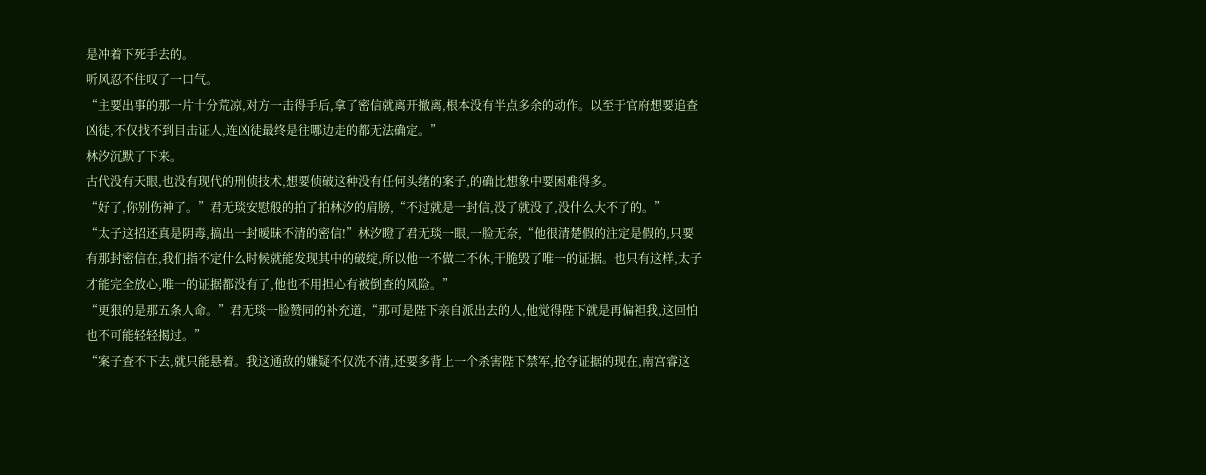是冲着下死手去的。
听风忍不住叹了一口气。
“主要出事的那一片十分荒凉,对方一击得手后,拿了密信就离开撤离,根本没有半点多余的动作。以至于官府想要追查凶徒,不仅找不到目击证人,连凶徒最终是往哪边走的都无法确定。”
林汐沉默了下来。
古代没有天眼,也没有现代的刑侦技术,想要侦破这种没有任何头绪的案子,的确比想象中要困难得多。
“好了,你别伤神了。”君无琰安慰般的拍了拍林汐的肩膀,“不过就是一封信,没了就没了,没什么大不了的。”
“太子这招还真是阴毒,搞出一封暧昧不清的密信!”林汐瞪了君无琰一眼,一脸无奈,“他很清楚假的注定是假的,只要有那封密信在,我们指不定什么时候就能发现其中的破绽,所以他一不做二不休,干脆毁了唯一的证据。也只有这样,太子才能完全放心,唯一的证据都没有了,他也不用担心有被倒查的风险。”
“更狠的是那五条人命。”君无琰一脸赞同的补充道,“那可是陛下亲自派出去的人,他觉得陛下就是再偏袒我,这回怕也不可能轻轻揭过。”
“案子查不下去,就只能悬着。我这通敌的嫌疑不仅洗不清,还要多背上一个杀害陛下禁军,抢夺证据的现在,南宫睿这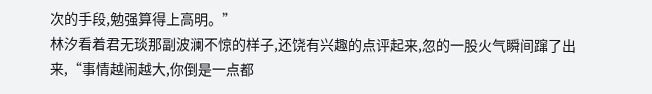次的手段,勉强算得上高明。”
林汐看着君无琰那副波澜不惊的样子,还饶有兴趣的点评起来,忽的一股火气瞬间蹿了出来,“事情越闹越大,你倒是一点都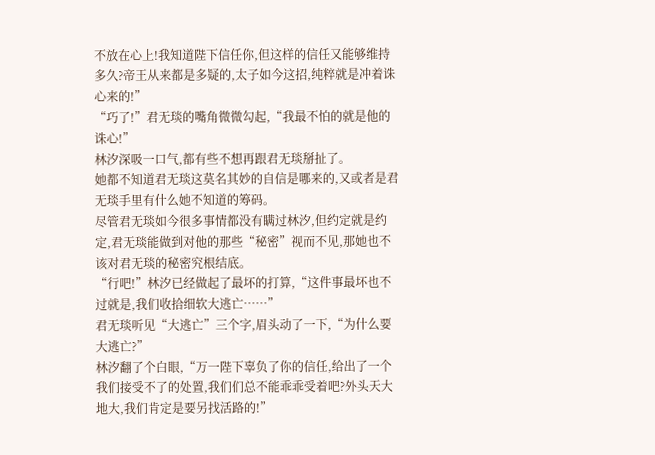不放在心上!我知道陛下信任你,但这样的信任又能够维持多久?帝王从来都是多疑的,太子如今这招,纯粹就是冲着诛心来的!”
“巧了!”君无琰的嘴角微微勾起,“我最不怕的就是他的诛心!”
林汐深吸一口气,都有些不想再跟君无琰掰扯了。
她都不知道君无琰这莫名其妙的自信是哪来的,又或者是君无琰手里有什么她不知道的筹码。
尽管君无琰如今很多事情都没有瞒过林汐,但约定就是约定,君无琰能做到对他的那些“秘密”视而不见,那她也不该对君无琰的秘密究根结底。
“行吧!”林汐已经做起了最坏的打算,“这件事最坏也不过就是,我们收拾细软大逃亡……”
君无琰听见“大逃亡”三个字,眉头动了一下,“为什么要大逃亡?”
林汐翻了个白眼,“万一陛下辜负了你的信任,给出了一个我们接受不了的处置,我们们总不能乖乖受着吧?外头天大地大,我们肯定是要另找活路的!”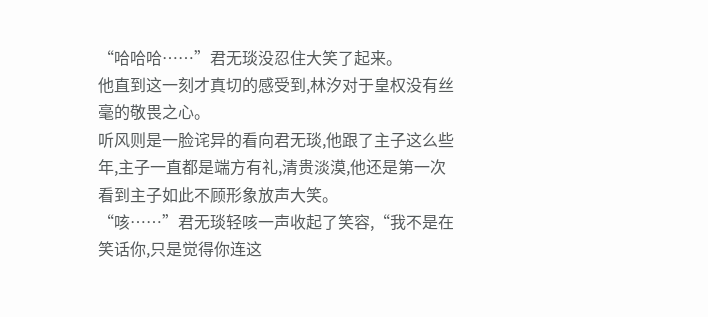“哈哈哈……”君无琰没忍住大笑了起来。
他直到这一刻才真切的感受到,林汐对于皇权没有丝毫的敬畏之心。
听风则是一脸诧异的看向君无琰,他跟了主子这么些年,主子一直都是端方有礼,清贵淡漠,他还是第一次看到主子如此不顾形象放声大笑。
“咳……”君无琰轻咳一声收起了笑容,“我不是在笑话你,只是觉得你连这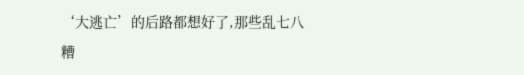‘大逃亡’的后路都想好了,那些乱七八糟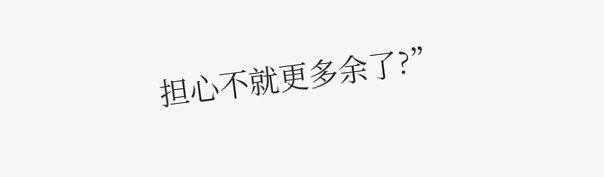担心不就更多余了?”